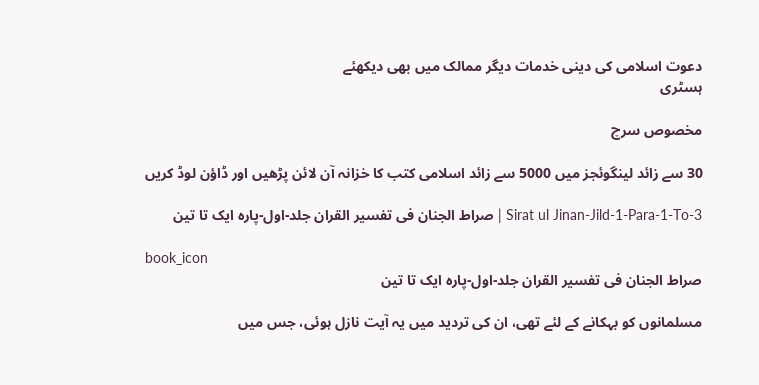دعوت اسلامی کی دینی خدمات دیگر ممالک میں بھی دیکھئے
ہسٹری

مخصوص سرچ

30 سے زائد لینگوئجز میں 5000 سے زائد اسلامی کتب کا خزانہ آن لائن پڑھیں اور ڈاؤن لوڈ کریں

Sirat ul Jinan-Jild-1-Para-1-To-3 | صراط الجنان فی تفسیر القران جلد-اول-پارہ ایک تا تین

book_icon
صراط الجنان فی تفسیر القران جلد-اول-پارہ ایک تا تین

مسلمانوں کو بہکانے کے لئے تھی، ان کی تردید میں یہ آیت نازل ہوئی، جس میں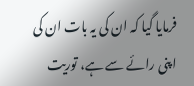فرمایا گیا کہ ان کی یہ بات ان کی اپنی رائے سے ہے، توریت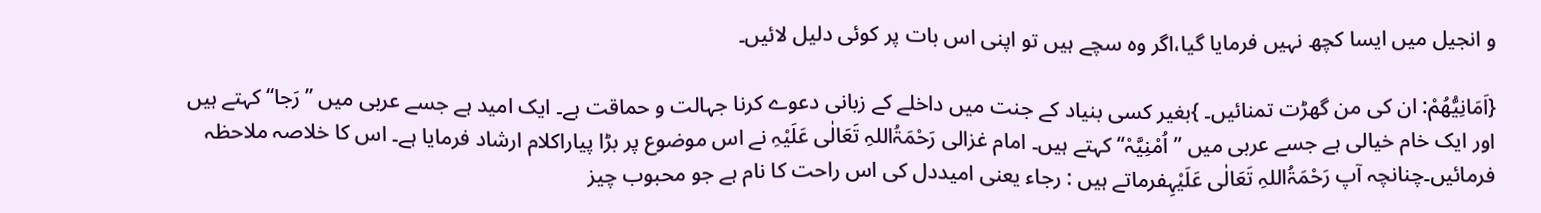و انجیل میں ایسا کچھ نہیں فرمایا گیا،اگر وہ سچے ہیں تو اپنی اس بات پر کوئی دلیل لائیں۔

{اَمَانِیُّهُمْ: ان کی من گھڑت تمنائیں۔ }بغیر کسی بنیاد کے جنت میں داخلے کے زبانی دعوے کرنا جہالت و حماقت ہے۔ ایک امید ہے جسے عربی میں ’’رَجا‘‘ کہتے ہیں اور ایک خام خیالی ہے جسے عربی میں ’’اُمْنِیَّہْ‘‘ کہتے ہیں۔ امام غزالی رَحْمَۃُاللہِ تَعَالٰی عَلَیْہِ نے اس موضوع پر بڑا پیاراکلام ارشاد فرمایا ہے۔ اس کا خلاصہ ملاحظہ فرمائیں۔چنانچہ آپ رَحْمَۃُاللہِ تَعَالٰی عَلَیْہِفرماتے ہیں : رجاء یعنی امیددل کی اس راحت کا نام ہے جو محبوب چیز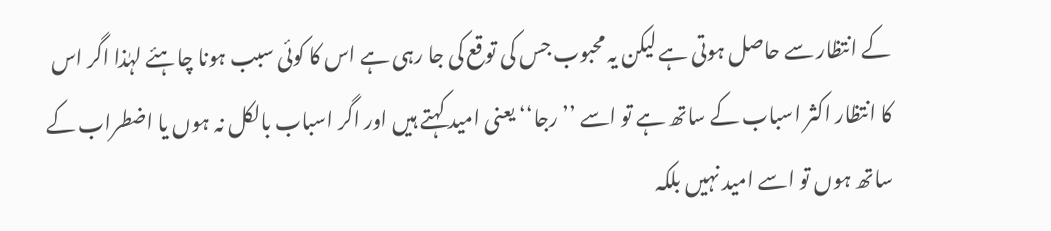کے انتظار سے حاصل ہوتی ہے لیکن یہ محبوب جس کی توقع کی جا رہی ہے اس کا کوئی سبب ہونا چاہئے لہٰذا اگر اس کا انتظار اکثر اسباب کے ساتھ ہے تو اسے ’’رجا‘‘ یعنی امید کہتے ہیں اور اگر اسباب بالکل نہ ہوں یا اضطراب کے ساتھ ہوں تو اسے امید نہیں بلکہ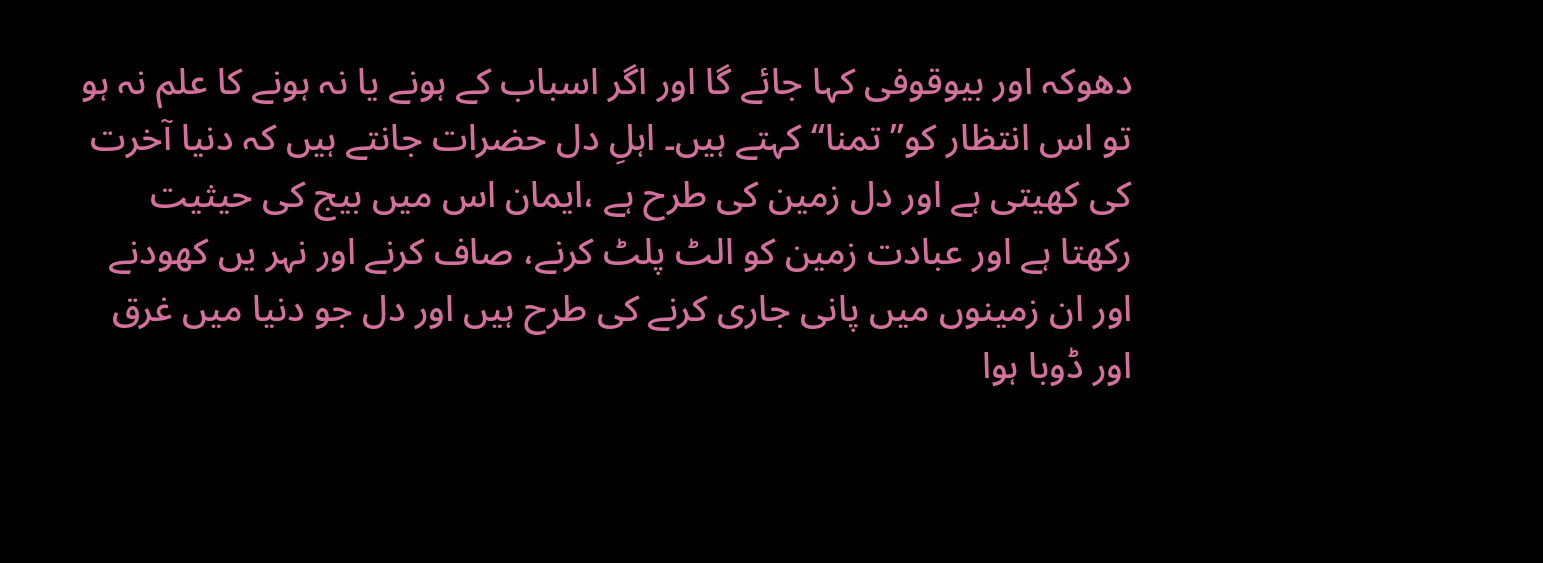دھوکہ اور بیوقوفی کہا جائے گا اور اگر اسباب کے ہونے یا نہ ہونے کا علم نہ ہو تو اس انتظار کو’’تمنا‘‘ کہتے ہیں۔ اہلِ دل حضرات جانتے ہیں کہ دنیا آخرت کی کھیتی ہے اور دل زمین کی طرح ہے ،ایمان اس میں بیج کی حیثیت رکھتا ہے اور عبادت زمین کو الٹ پلٹ کرنے، صاف کرنے اور نہر یں کھودنے اور ان زمینوں میں پانی جاری کرنے کی طرح ہیں اور دل جو دنیا میں غرق اور ڈوبا ہوا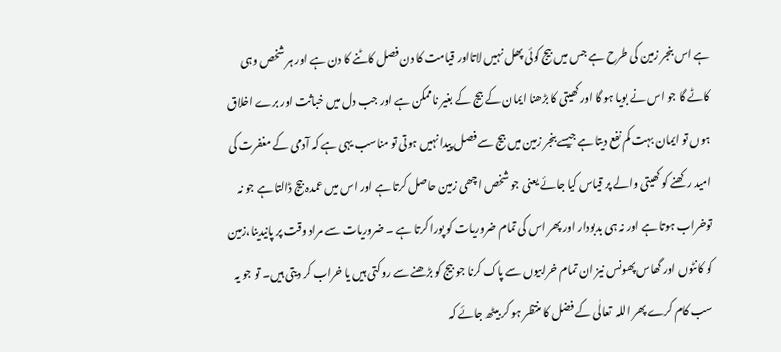ہے اس بنجر زمین کی طرح ہے جس میں بیج کوئی پھل نہیں لاتااور قیامت کا دن فصل کاٹنے کا دن ہے اور ہر شخص وہی کاٹے گا جو اس نے بویا ہو گا اور کھیتی کا بڑھنا ایمان کے بیج کے بغیر ناممکن ہے اور جب دل میں خباثت اور برے اخلاق ہوں تو ایمان بہت کم نفع دیتا ہے جیسے بنجر زمین میں بیج سے فصل پیدا نہیں ہوتی تو مناسب یہی ہے کہ آدمی کے مغفرت کی امید رکھنے کو کھیتی والے پر قیاس کیا جائے یعنی جو شخص اچھی زمین حاصل کرتا ہے اور اس میں عمدہ بیج ڈالتا ہے جو نہ توخراب ہوتا ہے اور نہ ہی بدبودار اور پھر اس کی تمام ضروریات کو پورا کرتا ہے ۔ ضروریات سے مراد وقت پر پانیدینا،زمین کو کانٹوں اور گھاس پھونس نیز ان تمام خرابیوں سے پاک کرنا جو بیج کو بڑھنے سے روکتی ہیں یا خراب کر دیتی ہیں۔ تو جو یہ سب کام کرے پھر اللہ  تعالٰی کے فضل کا منتظر ہو کر بیٹھ جائے کہ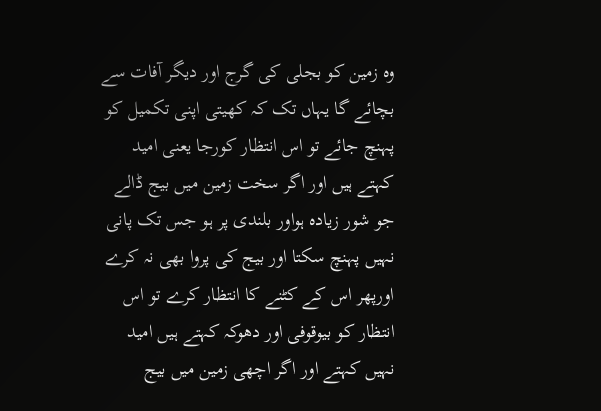وہ زمین کو بجلی کی گرج اور دیگر آفات سے بچائے گا یہاں تک کہ کھیتی اپنی تکمیل کو پہنچ جائے تو اس انتظار کورجا یعنی امید کہتے ہیں اور اگر سخت زمین میں بیج ڈالے جو شور زیادہ ہواور بلندی پر ہو جس تک پانی نہیں پہنچ سکتا اور بیج کی پروا بھی نہ کرے اورپھر اس کے کٹنے کا انتظار کرے تو اس انتظار کو بیوقوفی اور دھوکہ کہتے ہیں امید نہیں کہتے اور اگر اچھی زمین میں بیج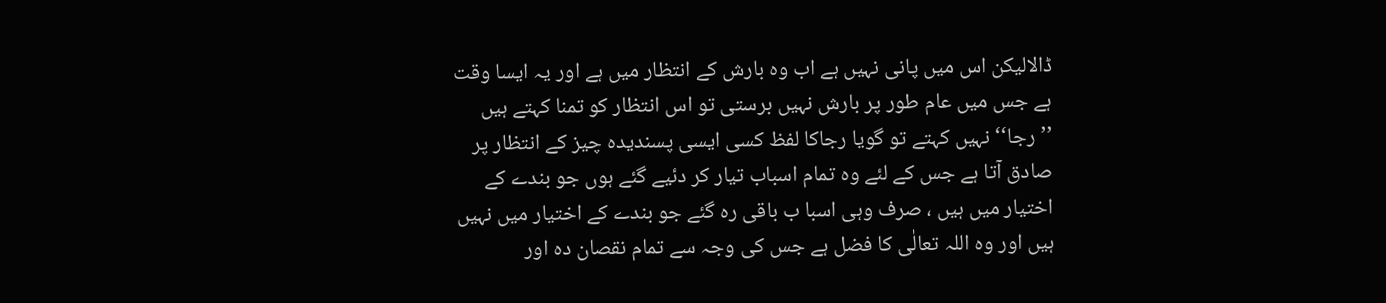ڈالالیکن اس میں پانی نہیں ہے اب وہ بارش کے انتظار میں ہے اور یہ ایسا وقت ہے جس میں عام طور پر بارش نہیں برستی تو اس انتظار کو تمنا کہتے ہیں ’’رجا‘‘ نہیں کہتے تو گویا رجاکا لفظ کسی ایسی پسندیدہ چیز کے انتظار پر صادق آتا ہے جس کے لئے وہ تمام اسباب تیار کر دئیے گئے ہوں جو بندے کے اختیار میں ہیں ، صرف وہی اسبا ب باقی رہ گئے جو بندے کے اختیار میں نہیں ہیں اور وہ اللہ تعالٰی کا فضل ہے جس کی وجہ سے تمام نقصان دہ اور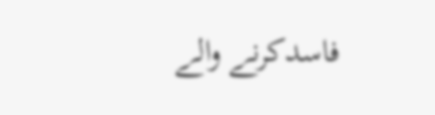فاسدکرنے والے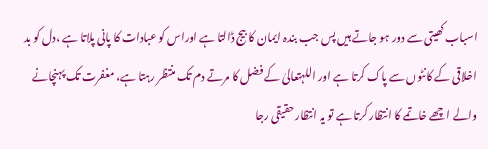اسباب کھیتی سے دور ہو جاتے ہیں پس جب بندہ ایمان کا بیج ڈالتا ہے اوراس کو عبادات کا پانی پلاتا ہے ،دل کو بد اخلاقی کے کانٹوں سے پاک کرتا ہے اور اللہتعالیٰ کے فضل کا مرتے دم تک منتظر رہتا ہے، مغفرت تک پہنچانے والے اچھے خاتمے کا انتظار کرتا ہے تو یہ انتظار حقیقی رجا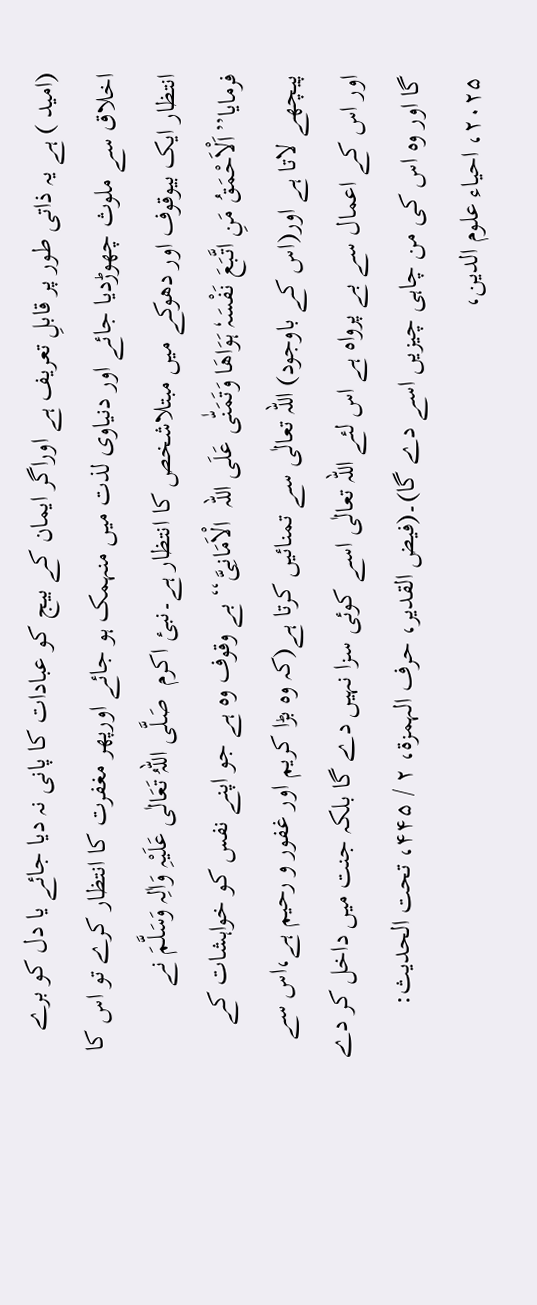(امید ) ہے یہ ذاتی طور پر قابلِ تعریف ہے اوراگر ایمان کے بیج کو عبادات کا پانی نہ دیا جائے یا دل کو برے اخلاق سے ملوث چھوڑدیا جائے اور دنیاوی لذت میں منہمک ہو جائے اورپھر مغفرت کا انتظار کرے تو اس کا انتظار ایک بیوقوف اور دھوکے میں مبتلاشخص کا انتظار ہے۔نبیٔ اکرم  صَلَّی اللہُ تَعَالٰی عَلَیْہِ وَاٰلِہ وَسَلَّمَ نے فرمایا’’اَلْاَحْمَقُ مَنِ اتَّبَعَ نَفْسَہٗ ہَوَاھَا وَتَمَنّٰی عَلَی اللہ  الْاَمَانِیَّ‘‘ بے وقوف وہ ہے جو اپنے نفس کو خواہشات کے پیچھے لاتا ہے اور(اس کے باوجود) اللہ تعالٰی سے تمنائیں کرتا ہے(کہ وہ بڑا کریم اور غفور و رحیم ہے،اس سے اور اس کے اعمال سے بے پرواہ ہے اس لئے اللہ تعالٰی اسے کوئی سزا نہیں دے گا بلکہ جنت میں داخل کر دے گا اور وہ اس کی من چاہی چیزیں اسے دے گا)۔(فیض القدیر، حرف الہمزۃ، ۲ / ۴۴۵، تحت الحدیث: ۲۰۲۵، احیاء علوم الدین،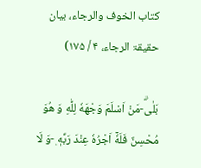کتاب الخوف والرجاء، بیان حقیقۃ الرجاء، ۴ / ۱۷۵)

بَلٰىۗ-مَنْ اَسْلَمَ وَجْهَهٗ لِلّٰهِ وَ هُوَ مُحْسِنٌ فَلَهٗۤ اَجْرُهٗ عِنْدَ رَبِّهٖ ۪-وَ لَا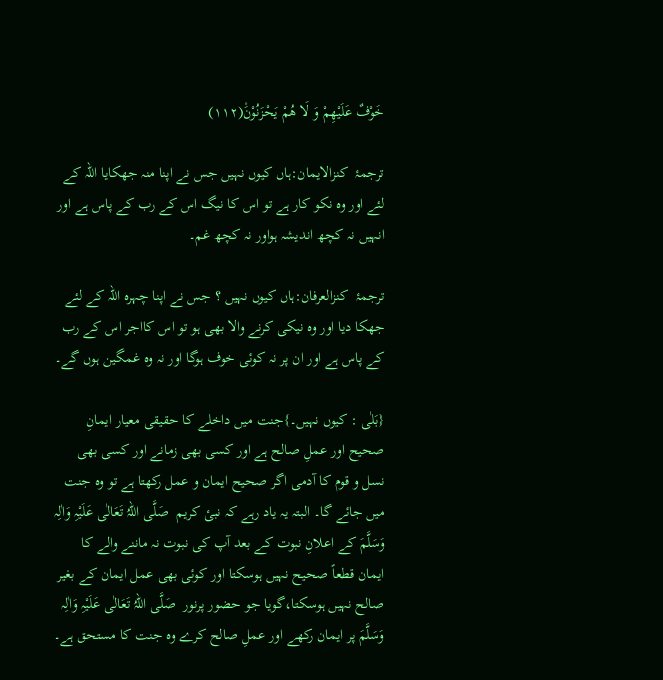خَوْفٌ عَلَیْهِمْ وَ لَا هُمْ یَحْزَنُوْنَ۠(۱۱۲)

ترجمۂ  کنزالایمان:ہاں کیوں نہیں جس نے اپنا منہ جھکایا اللہ کے لئے اور وہ نکو کار ہے تو اس کا نیگ اس کے رب کے پاس ہے اور انہیں نہ کچھ اندیشہ ہواور نہ کچھ غم۔

ترجمۂ  کنزالعرفان:ہاں کیوں نہیں ؟ جس نے اپنا چہرہ اللہ کے لئے جھکا دیا اور وہ نیکی کرنے والا بھی ہو تو اس کااجر اس کے رب کے پاس ہے اور ان پر نہ کوئی خوف ہوگا اور نہ وہ غمگین ہوں گے۔

{بَلٰى : کیوں نہیں۔}جنت میں داخلے کا حقیقی معیار ایمانِ صحیح اور عملِ صالح ہے اور کسی بھی زمانے اور کسی بھی نسل و قوم کا آدمی اگر صحیح ایمان و عمل رکھتا ہے تو وہ جنت میں جائے گا۔ البتہ یہ یاد رہے کہ نبیٔ کریم  صَلَّی اللہُ تَعَالٰی عَلَیْہِ وَاٰلِہ وَسَلَّمَ کے اعلانِ نبوت کے بعد آپ کی نبوت نہ ماننے والے کا ایمان قطعاً صحیح نہیں ہوسکتا اور کوئی بھی عمل ایمان کے بغیر صالح نہیں ہوسکتا،گویا جو حضور پرنور  صَلَّی اللہُ تَعَالٰی عَلَیْہِ وَاٰلِہ وَسَلَّمَ پر ایمان رکھے اور عملِ صالح کرے وہ جنت کا مستحق ہے۔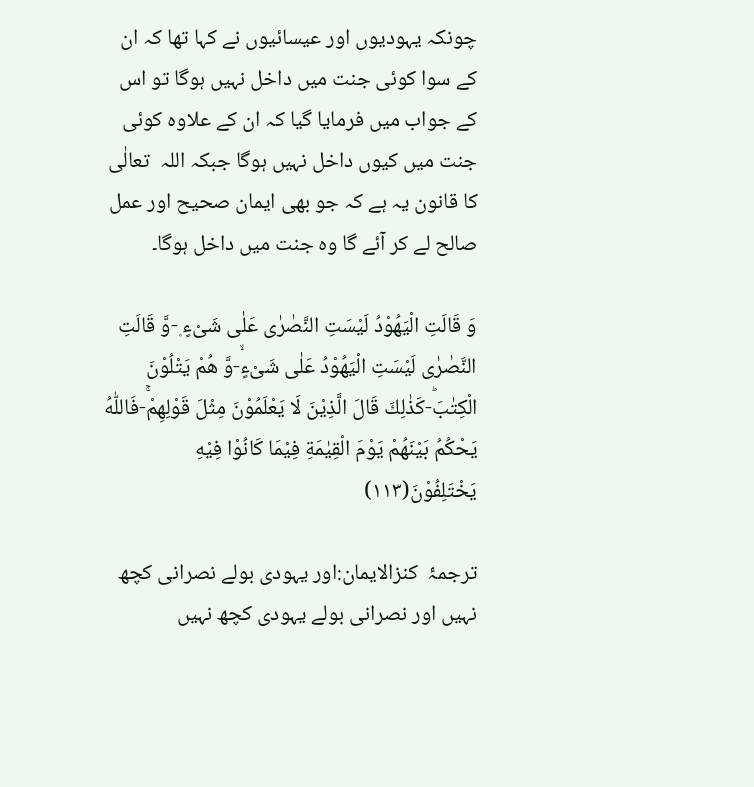چونکہ یہودیوں اور عیسائیوں نے کہا تھا کہ ان کے سوا کوئی جنت میں داخل نہیں ہوگا تو اس کے جواب میں فرمایا گیا کہ ان کے علاوہ کوئی جنت میں کیوں داخل نہیں ہوگا جبکہ اللہ  تعالٰی کا قانون یہ ہے کہ جو بھی ایمان صحیح اور عمل صالح لے کر آئے گا وہ جنت میں داخل ہوگا۔

وَ قَالَتِ الْیَهُوْدُ لَیْسَتِ النَّصٰرٰى عَلٰى شَیْءٍ ۪-وَّ قَالَتِ النَّصٰرٰى لَیْسَتِ الْیَهُوْدُ عَلٰى شَیْءٍۙ-وَّ هُمْ یَتْلُوْنَ الْكِتٰبَؕ-كَذٰلِكَ قَالَ الَّذِیْنَ لَا یَعْلَمُوْنَ مِثْلَ قَوْلِهِمْۚ-فَاللّٰهُ یَحْكُمُ بَیْنَهُمْ یَوْمَ الْقِیٰمَةِ فِیْمَا كَانُوْا فِیْهِ یَخْتَلِفُوْنَ(۱۱۳)

ترجمۂ  کنزالایمان:اور یہودی بولے نصرانی کچھ نہیں اور نصرانی بولے یہودی کچھ نہیں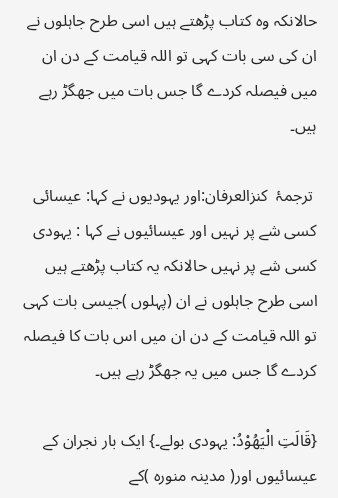حالانکہ وہ کتاب پڑھتے ہیں اسی طرح جاہلوں نے ان کی سی بات کہی تو اللہ قیامت کے دن ان میں فیصلہ کردے گا جس بات میں جھگڑ رہے ہیں۔

 ترجمۂ  کنزالعرفان:اور یہودیوں نے کہا: عیسائی کسی شے پر نہیں اور عیسائیوں نے کہا : یہودی کسی شے پر نہیں حالانکہ یہ کتاب پڑھتے ہیں اسی طرح جاہلوں نے ان (پہلوں )جیسی بات کہی تو اللہ قیامت کے دن ان میں اس بات کا فیصلہ کردے گا جس میں یہ جھگڑ رہے ہیں۔

{قَالَتِ الْیَهُوْدُ: یہودی بولے۔} ایک بار نجران کے عیسائیوں اور( مدینہ منورہ )کے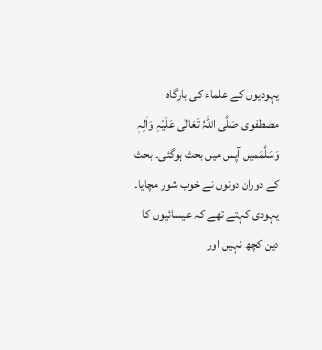یہودیوں کے علماء کی بارگاہ مصطفوی صَلَّی اللہُ تَعَالٰی عَلَیْہِ وَاٰلِہٖ وَسَلَّمَمیں آپس میں بحث ہوگئی۔ بحث کے دوران دونوں نے خوب شور مچایا۔ یہودی کہتے تھے کہ عیسائیوں کا دین کچھ نہیں اور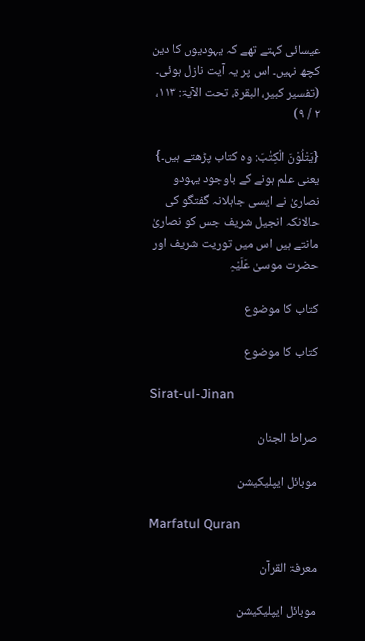عیسائی کہتے تھے کہ یہودیوں کا دین کچھ نہیں۔ اس پر یہ آیت نازل ہوئی۔  (تفسیر کبیر، البقرۃ، تحت الآیۃ: ۱۱۳، ۲ / ۹)

{یَتْلُوْنَ الْكِتٰبَ: وہ کتاب پڑھتے ہیں۔} یعنی علم ہونے کے باوجود یہودو نصاریٰ نے ایسی جاہلانہ گفتگو کی حالانکہ انجیل شریف جس کو نصاریٰ مانتے ہیں اس میں توریت شریف اور حضرت موسیٰ عَلَیْہِ

کتاب کا موضوع

کتاب کا موضوع

Sirat-ul-Jinan

صراط الجنان

موبائل ایپلیکیشن

Marfatul Quran

معرفۃ القرآن

موبائل ایپلیکیشن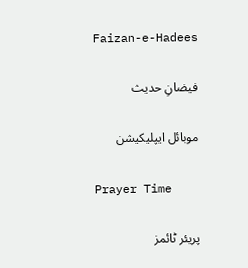Faizan-e-Hadees

فیضانِ حدیث

موبائل ایپلیکیشن

Prayer Time

پریئر ٹائمز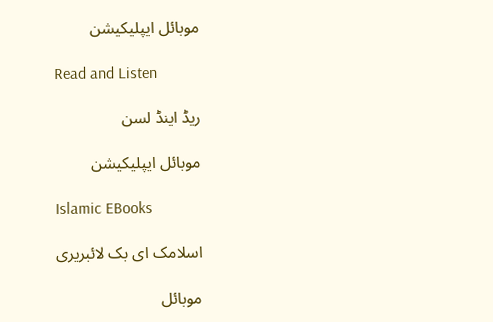موبائل ایپلیکیشن

Read and Listen

ریڈ اینڈ لسن

موبائل ایپلیکیشن

Islamic EBooks

اسلامک ای بک لائبریری

موبائل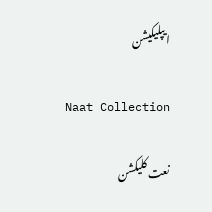ایپلیکیشن

Naat Collection

نعت کلیکشن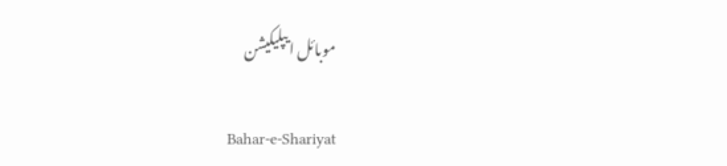موبائل ایپلیکیشن

Bahar-e-Shariyat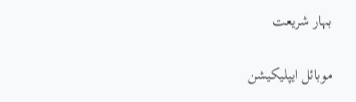بہار شریعت

موبائل ایپلیکیشن